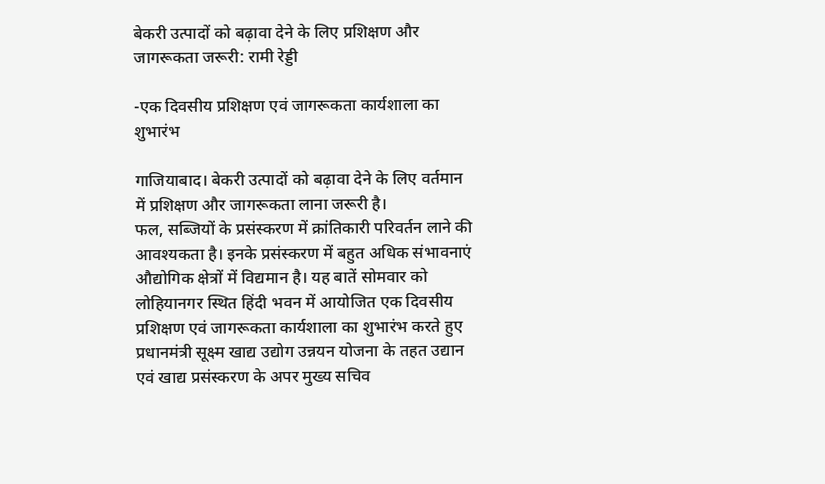बेकरी उत्पादों को बढ़ावा देने के लिए प्रशिक्षण और जागरूकता जरूरी: रामी रेड्डी

-एक दिवसीय प्रशिक्षण एवं जागरूकता कार्यशाला का शुभारंभ

गाजियाबाद। बेकरी उत्पादों को बढ़ावा देने के लिए वर्तमान में प्रशिक्षण और जागरूकता लाना जरूरी है।
फल, सब्जियों के प्रसंस्करण में क्रांतिकारी परिवर्तन लाने की आवश्यकता है। इनके प्रसंस्करण में बहुत अधिक संभावनाएं औद्योगिक क्षेत्रों में विद्यमान है। यह बातें सोमवार को लोहियानगर स्थित हिंदी भवन में आयोजित एक दिवसीय प्रशिक्षण एवं जागरूकता कार्यशाला का शुभारंभ करते हुए प्रधानमंत्री सूक्ष्म खाद्य उद्योग उन्नयन योजना के तहत उद्यान एवं खाद्य प्रसंस्करण के अपर मुख्य सचिव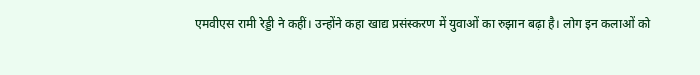एमवीएस रामी रेड्डी ने कहीं। उन्होंने कहा खाद्य प्रसंस्करण में युवाओं का रुझान बढ़ा है। लोग इन कलाओं को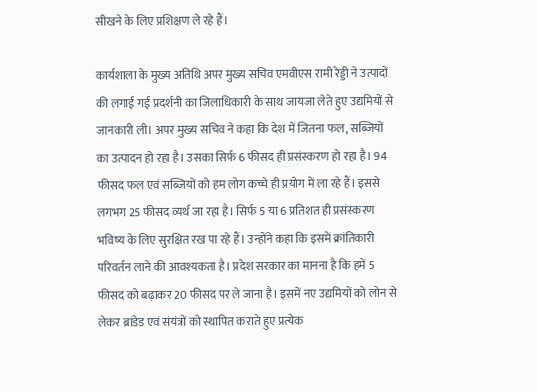सीखने के लिए प्रशिक्षण ले रहे हैं।

कार्यशाला के मुख्य अतिथि अपर मुख्य सचिव एमवीएस रामी रेड्डी ने उत्पादों की लगाई गई प्रदर्शनी का जिलाधिकारी के साथ जायजा लेते हुए उद्यमियों से जानकारी ली। अपर मुख्य सचिव ने कहा कि देश में जितना फल, सब्जियों का उत्पादन हो रहा है। उसका सिर्फ 6 फीसद ही प्रसंस्करण हो रहा है। 94 फीसद फल एवं सब्जियों को हम लोग कच्चे ही प्रयोग में ला रहे हैं। इससे लगभग 25 फीसद व्यर्थ जा रहा है। सिर्फ 5 या 6 प्रतिशत ही प्रसंस्करण भविष्य के लिए सुरक्षित रख पा रहे हैं। उन्होंने कहा कि इसमें क्रांतिकारी परिवर्तन लाने की आवश्यकता है। प्रदेश सरकार का मानना है कि हमें 5 फीसद को बढ़ाकर 20 फीसद पर ले जाना है। इसमें नए उद्यमियों को लोन से लेकर ब्रांडेड एवं संयंत्रों को स्थापित कराते हुए प्रत्येक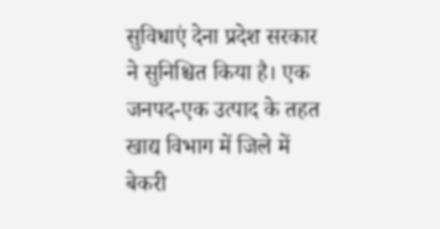सुविधाएं देना प्रदेश सरकार ने सुनिश्चित किया है। एक जनपद-एक उत्पाद के तहत खाद्य विभाग में जिले में बेकरी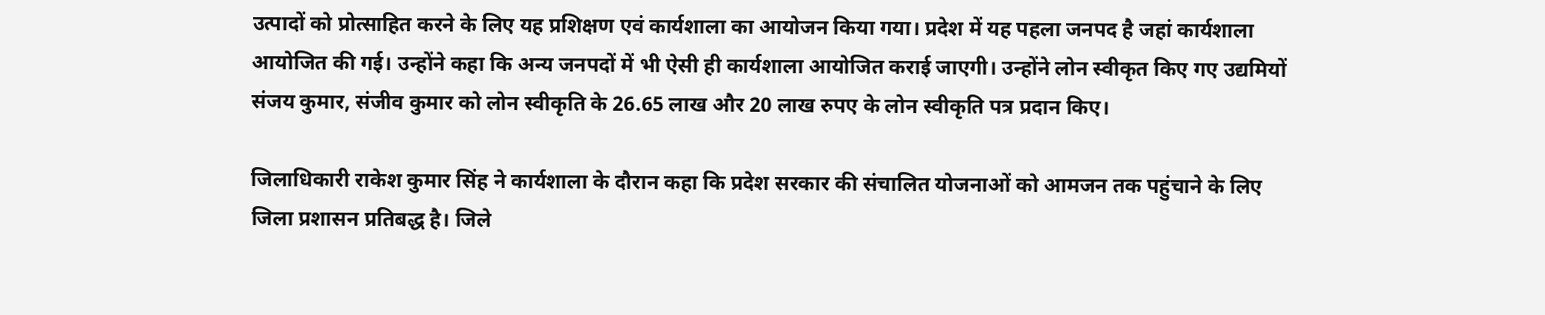उत्पादों को प्रोत्साहित करने के लिए यह प्रशिक्षण एवं कार्यशाला का आयोजन किया गया। प्रदेश में यह पहला जनपद है जहां कार्यशाला आयोजित की गई। उन्होंने कहा कि अन्य जनपदों में भी ऐसी ही कार्यशाला आयोजित कराई जाएगी। उन्होंने लोन स्वीकृत किए गए उद्यमियों संजय कुमार, संजीव कुमार को लोन स्वीकृति के 26.65 लाख और 20 लाख रुपए के लोन स्वीकृति पत्र प्रदान किए।

जिलाधिकारी राकेश कुमार सिंह ने कार्यशाला के दौरान कहा कि प्रदेश सरकार की संचालित योजनाओं को आमजन तक पहुंचाने के लिए जिला प्रशासन प्रतिबद्ध है। जिले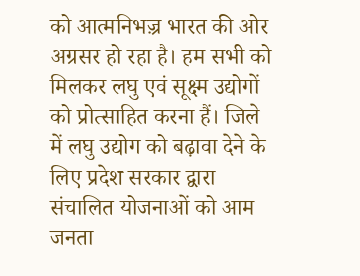को आत्मनिभज़्र भारत की ओर अग्रसर हो रहा है। हम सभी को मिलकर लघु एवं सूक्ष्म उद्योगों को प्रोत्साहित करना हैं। जिले में लघु उद्योग को बढ़ावा देने के लिए प्रदेश सरकार द्वारा संचालित योजनाओं को आम जनता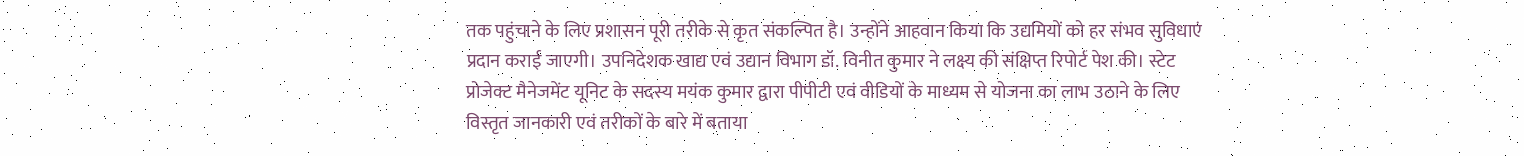तक पहुंचाने के लिए प्रशासन पूरी तरीके से कृत संकल्पित है। उन्होंने आहवान किया कि उद्यमियों को हर संभव सुविधाएं प्रदान कराई जाएगी। उपनिदेशक खाद्य एवं उद्यान विभाग डॉ. विनीत कुमार ने लक्ष्य की संक्षिप्त रिपोर्ट पेश की। स्टेट प्रोजेक्ट मैनेजमेंट यूनिट के सदस्य मयंक कुमार द्वारा पीपीटी एवं वीडियों के माध्यम से योजना का लाभ उठाने के लिए विस्तृत जानकारी एवं तरीकों के बारे में बताया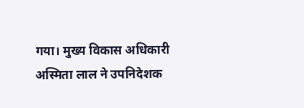गया। मुख्य विकास अधिकारी अस्मिता लाल ने उपनिदेशक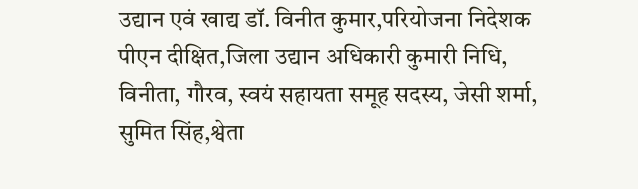उद्यान एवं खाद्य डॉ. विनीत कुमार,परियोजना निदेशक पीएन दीक्षित,जिला उद्यान अधिकारी कुमारी निधि, विनीता, गौरव, स्वयं सहायता समूह सदस्य, जेसी शर्मा, सुमित सिंह,श्वेता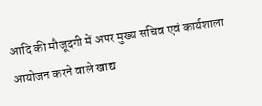आदि की मौजूदगी में अपर मुख्य सचिव एवं कार्यशाला आयोजन करने वाले खाद्य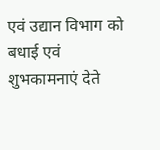एवं उद्यान विभाग को बधाई एवं शुभकामनाएं देते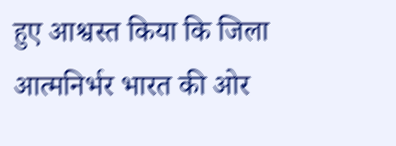हुए आश्वस्त किया कि जिला आत्मनिर्भर भारत की ओर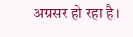अग्रसर हो रहा है।